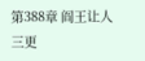第388章 阎王让人三更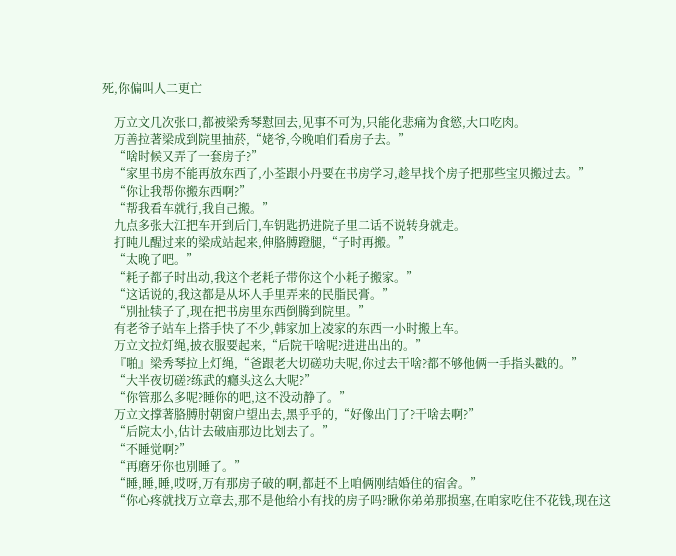死,你偏叫人二更亡

    万立文几次张口,都被梁秀琴懟回去,见事不可为,只能化悲痛为食慾,大口吃肉。
    万善拉著梁成到院里抽菸,“姥爷,今晚咱们看房子去。”
    “啥时候又弄了一套房子?”
    “家里书房不能再放东西了,小荃跟小丹要在书房学习,趁早找个房子把那些宝贝搬过去。”
    “你让我帮你搬东西啊?”
    “帮我看车就行,我自己搬。”
    九点多张大江把车开到后门,车钥匙扔进院子里二话不说转身就走。
    打盹儿醒过来的梁成站起来,伸胳膊蹬腿,“子时再搬。”
    “太晚了吧。”
    “耗子都子时出动,我这个老耗子带你这个小耗子搬家。”
    “这话说的,我这都是从坏人手里弄来的民脂民膏。”
    “別扯犊子了,现在把书房里东西倒腾到院里。”
    有老爷子站车上搭手快了不少,韩家加上凌家的东西一小时搬上车。
    万立文拉灯绳,披衣服要起来,“后院干啥呢?进进出出的。”
    『啪』梁秀琴拉上灯绳,“爸跟老大切磋功夫呢,你过去干啥?都不够他俩一手指头戳的。”
    “大半夜切磋?练武的癮头这么大呢?”
    “你管那么多呢?睡你的吧,这不没动静了。”
    万立文撑著胳膊肘朝窗户望出去,黑乎乎的,“好像出门了?干啥去啊?”
    “后院太小,估计去破庙那边比划去了。”
    “不睡觉啊?”
    “再磨牙你也別睡了。”
    “睡,睡,睡,哎呀,万有那房子破的啊,都赶不上咱俩刚结婚住的宿舍。”
    “你心疼就找万立章去,那不是他给小有找的房子吗?瞅你弟弟那损塞,在咱家吃住不花钱,现在这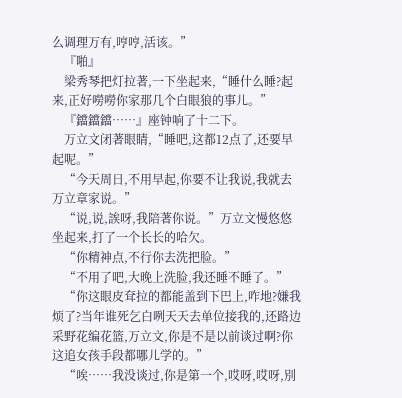么调理万有,哼哼,活该。”
    『啪』
    梁秀琴把灯拉著,一下坐起来,“睡什么睡?起来,正好嘮嘮你家那几个白眼狼的事儿。”
    『鐺鐺鐺……』座钟响了十二下。
    万立文闭著眼睛,“睡吧,这都12点了,还要早起呢。”
    “今天周日,不用早起,你要不让我说,我就去万立章家说。”
    “说,说,誒呀,我陪著你说。”万立文慢悠悠坐起来,打了一个长长的哈欠。
    “你精神点,不行你去洗把脸。”
    “不用了吧,大晚上洗脸,我还睡不睡了。”
    “你这眼皮耷拉的都能盖到下巴上,咋地?嫌我烦了?当年谁死乞白咧天天去单位接我的,还路边采野花编花篮,万立文,你是不是以前谈过啊?你这追女孩手段都哪儿学的。”
    “唉……我没谈过,你是第一个,哎呀,哎呀,別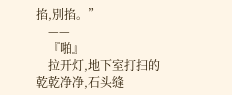掐,別掐。”
    ——
    『啪』
    拉开灯,地下室打扫的乾乾净净,石头缝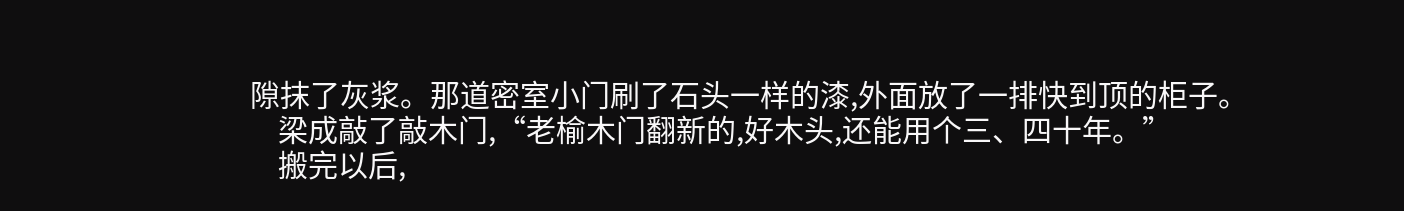隙抹了灰浆。那道密室小门刷了石头一样的漆,外面放了一排快到顶的柜子。
    梁成敲了敲木门,“老榆木门翻新的,好木头,还能用个三、四十年。”
    搬完以后,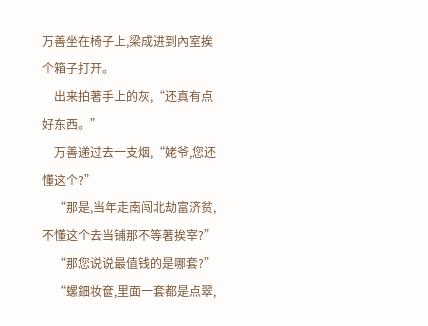万善坐在椅子上,梁成进到內室挨个箱子打开。
    出来拍著手上的灰,“还真有点好东西。”
    万善递过去一支烟,“姥爷,您还懂这个?”
    “那是,当年走南闯北劫富济贫,不懂这个去当铺那不等著挨宰?”
    “那您说说最值钱的是哪套?”
    “螺鈿妆奩,里面一套都是点翠,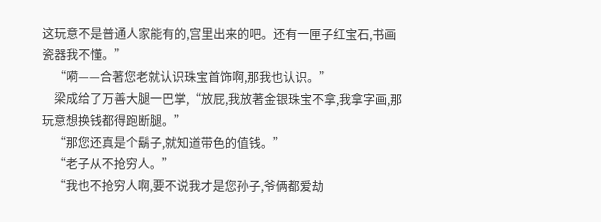这玩意不是普通人家能有的,宫里出来的吧。还有一匣子红宝石,书画瓷器我不懂。”
    “嗬——合著您老就认识珠宝首饰啊,那我也认识。”
    梁成给了万善大腿一巴掌,“放屁,我放著金银珠宝不拿,我拿字画,那玩意想换钱都得跑断腿。”
    “那您还真是个鬍子,就知道带色的值钱。”
    “老子从不抢穷人。”
    “我也不抢穷人啊,要不说我才是您孙子,爷俩都爱劫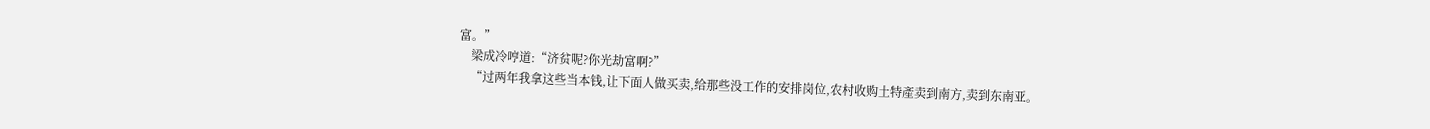富。”
    梁成冷哼道:“济贫呢?你光劫富啊?”
    “过两年我拿这些当本钱,让下面人做买卖,给那些没工作的安排岗位,农村收购土特產卖到南方,卖到东南亚。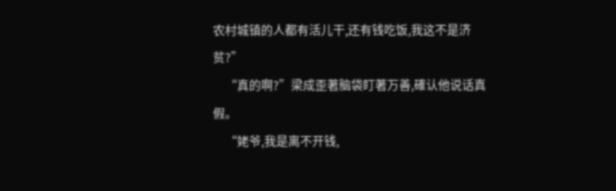农村城镇的人都有活儿干,还有钱吃饭,我这不是济贫?”
    “真的啊?”梁成歪著脑袋盯著万善,確认他说话真假。
    “姥爷,我是离不开钱,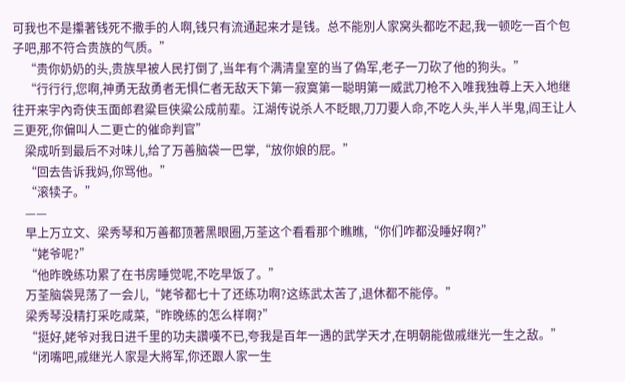可我也不是攥著钱死不撒手的人啊,钱只有流通起来才是钱。总不能別人家窝头都吃不起,我一顿吃一百个包子吧,那不符合贵族的气质。”
    “贵你奶奶的头,贵族早被人民打倒了,当年有个满清皇室的当了偽军,老子一刀砍了他的狗头。”
    “行行行,您啊,神勇无敌勇者无惧仁者无敌天下第一寂寞第一聪明第一威武刀枪不入唯我独尊上天入地继往开来宇內奇侠玉面郎君粱巨侠粱公成前辈。江湖传说杀人不眨眼,刀刀要人命,不吃人头,半人半鬼,阎王让人三更死,你偏叫人二更亡的催命判官”
    梁成听到最后不对味儿,给了万善脑袋一巴掌,“放你娘的屁。”
    “回去告诉我妈,你骂他。”
    “滚犊子。”
    ——
    早上万立文、梁秀琴和万善都顶著黑眼圈,万荃这个看看那个瞧瞧,“你们咋都没睡好啊?”
    “姥爷呢?”
    “他昨晚练功累了在书房睡觉呢,不吃早饭了。”
    万荃脑袋晃荡了一会儿,“姥爷都七十了还练功啊?这练武太苦了,退休都不能停。”
    梁秀琴没精打采吃咸菜,“昨晚练的怎么样啊?”
    “挺好,姥爷对我日进千里的功夫讚嘆不已,夸我是百年一遇的武学天才,在明朝能做戚继光一生之敌。”
    “闭嘴吧,戚继光人家是大將军,你还跟人家一生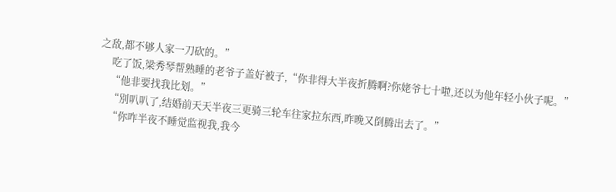之敌,都不够人家一刀砍的。”
    吃了饭,梁秀琴帮熟睡的老爷子盖好被子,“你非得大半夜折腾啊?你姥爷七十啦,还以为他年轻小伙子呢。”
    “他非要找我比划。”
    “別叭叭了,结婚前天天半夜三更骑三轮车往家拉东西,昨晚又倒腾出去了。”
    “你咋半夜不睡觉监视我,我今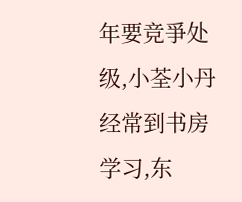年要竞爭处级,小荃小丹经常到书房学习,东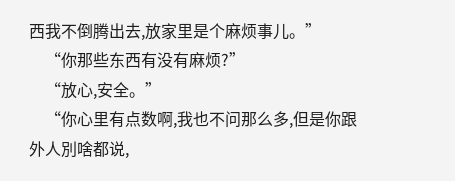西我不倒腾出去,放家里是个麻烦事儿。”
    “你那些东西有没有麻烦?”
    “放心,安全。”
    “你心里有点数啊,我也不问那么多,但是你跟外人別啥都说,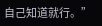自己知道就行。”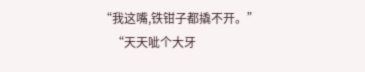“我这嘴,铁钳子都撬不开。”
    “天天呲个大牙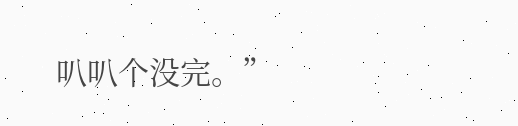叭叭个没完。”